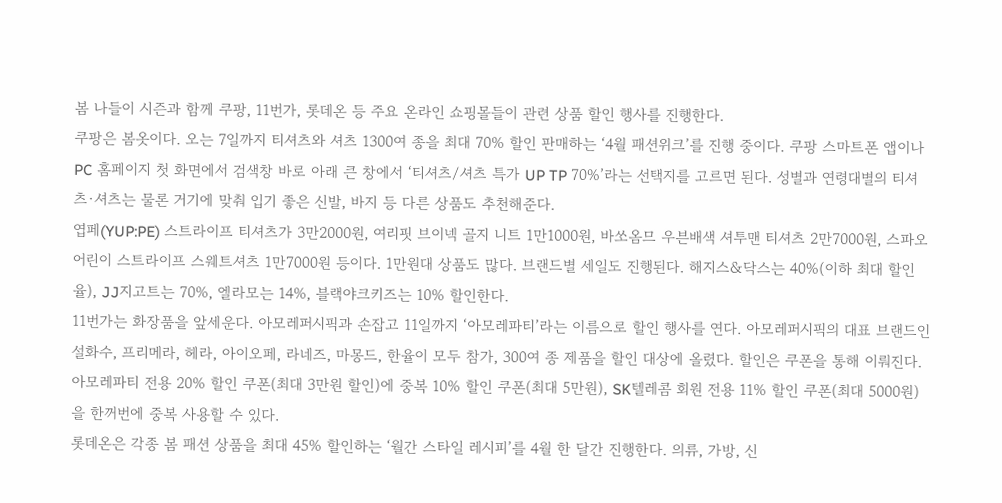봄 나들이 시즌과 함께 쿠팡, 11번가, 롯데온 등 주요 온라인 쇼핑몰들이 관련 상품 할인 행사를 진행한다.
쿠팡은 봄옷이다. 오는 7일까지 티셔츠와 셔츠 1300여 종을 최대 70% 할인 판매하는 ‘4월 패션위크’를 진행 중이다. 쿠팡 스마트폰 앱이나 PC 홈페이지 첫 화면에서 검색창 바로 아래 큰 창에서 ‘티셔츠/셔츠 특가 UP TP 70%’라는 선택지를 고르면 된다. 성별과 연령대별의 티셔츠·셔츠는 물론 거기에 맞춰 입기 좋은 신발, 바지 등 다른 상품도 추천해준다.
엽페(YUP:PE) 스트라이프 티셔츠가 3만2000원, 여리핏 브이넥 골지 니트 1만1000원, 바쏘옴므 우븐배색 셔투맨 티셔츠 2만7000원, 스파오 어린이 스트라이프 스웨트셔츠 1만7000원 등이다. 1만원대 상품도 많다. 브랜드별 세일도 진행된다. 해지스&닥스는 40%(이하 최대 할인율), JJ지고트는 70%, 엘라모는 14%, 블랙야크키즈는 10% 할인한다.
11번가는 화장품을 앞세운다. 아모레퍼시픽과 손잡고 11일까지 ‘아모레파티’라는 이름으로 할인 행사를 연다. 아모레퍼시픽의 대표 브랜드인 설화수, 프리메라, 헤라, 아이오페, 라네즈, 마몽드, 한율이 모두 참가, 300여 종 제품을 할인 대상에 올렸다. 할인은 쿠폰을 통해 이뤄진다. 아모레파티 전용 20% 할인 쿠폰(최대 3만원 할인)에 중복 10% 할인 쿠폰(최대 5만원), SK텔레콤 회원 전용 11% 할인 쿠폰(최대 5000원)을 한꺼번에 중복 사용할 수 있다.
롯데온은 각종 봄 패션 상품을 최대 45% 할인하는 ‘월간 스타일 레시피’를 4월 한 달간 진행한다. 의류, 가방, 신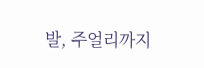발, 주얼리까지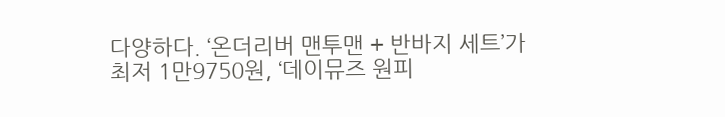다양하다. ‘온더리버 맨투맨 + 반바지 세트’가 최저 1만9750원, ‘데이뮤즈 원피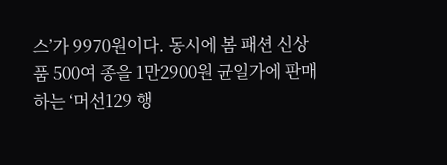스’가 9970원이다. 동시에 봄 패션 신상품 500여 종을 1만2900원 균일가에 판매하는 ‘머선129 행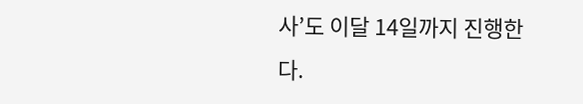사’도 이달 14일까지 진행한다.